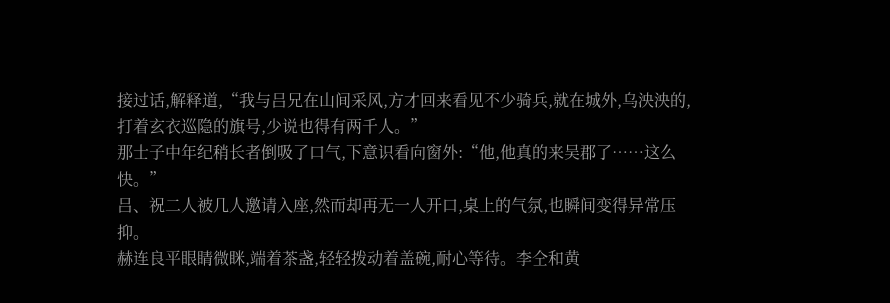接过话,解释道,“我与吕兄在山间采风,方才回来看见不少骑兵,就在城外,乌泱泱的,打着玄衣巡隐的旗号,少说也得有两千人。”
那士子中年纪稍长者倒吸了口气,下意识看向窗外:“他,他真的来吴郡了……这么快。”
吕、祝二人被几人邀请入座,然而却再无一人开口,桌上的气氛,也瞬间变得异常压抑。
赫连良平眼睛微眯,端着茶盏,轻轻拨动着盖碗,耐心等待。李仝和黄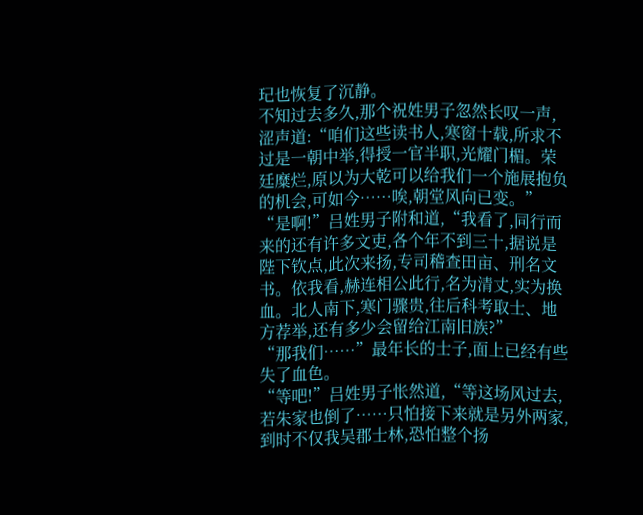玘也恢复了沉静。
不知过去多久,那个祝姓男子忽然长叹一声,涩声道:“咱们这些读书人,寒窗十载,所求不过是一朝中举,得授一官半职,光耀门楣。荣廷糜烂,原以为大乾可以给我们一个施展抱负的机会,可如今……唉,朝堂风向已变。”
“是啊!”吕姓男子附和道,“我看了,同行而来的还有许多文吏,各个年不到三十,据说是陛下钦点,此次来扬,专司稽查田亩、刑名文书。依我看,赫连相公此行,名为清丈,实为换血。北人南下,寒门骤贵,往后科考取士、地方荐举,还有多少会留给江南旧族?”
“那我们……”最年长的士子,面上已经有些失了血色。
“等吧!”吕姓男子怅然道,“等这场风过去,若朱家也倒了……只怕接下来就是另外两家,到时不仅我吴郡士林,恐怕整个扬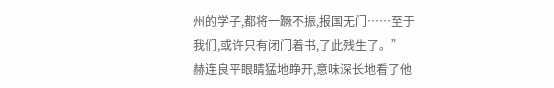州的学子,都将一蹶不振,报国无门……至于我们,或许只有闭门着书,了此残生了。”
赫连良平眼睛猛地睁开,意味深长地看了他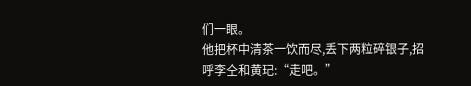们一眼。
他把杯中清茶一饮而尽,丢下两粒碎银子,招呼李仝和黄玘:“走吧。”